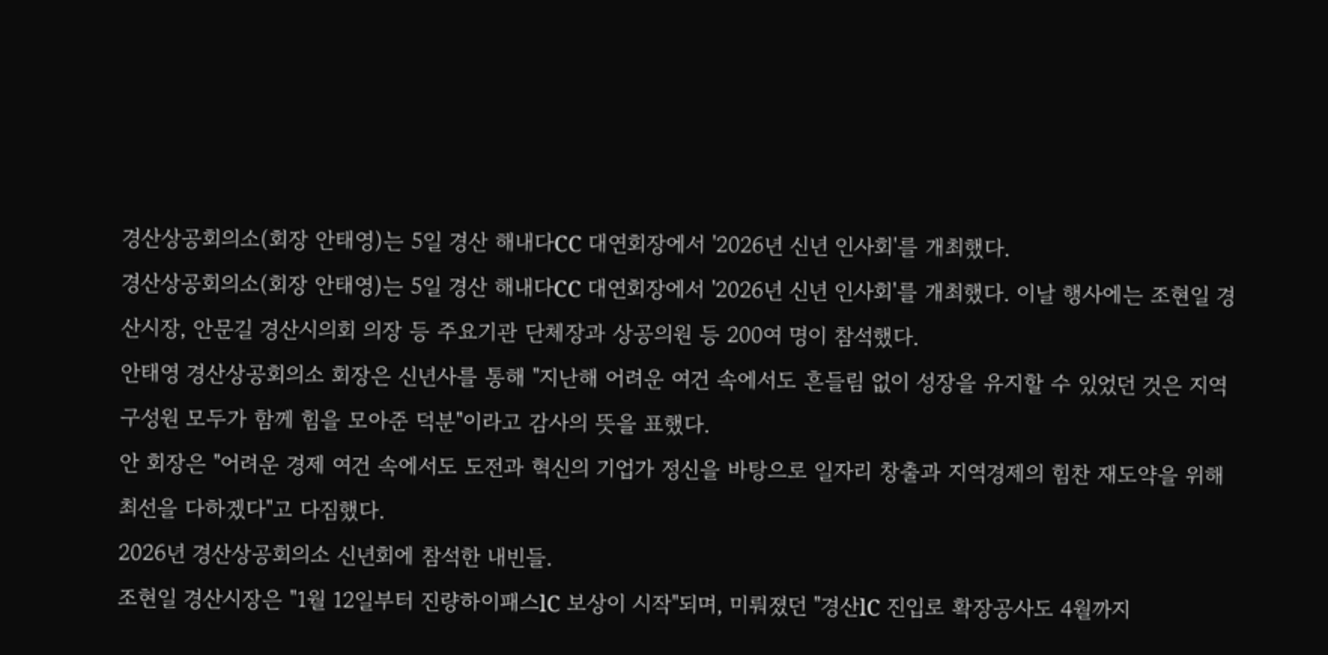경산상공회의소(회장 안태영)는 5일 경산 해내다CC 대연회장에서 '2026년 신년 인사회'를 개최했다.
경산상공회의소(회장 안태영)는 5일 경산 해내다CC 대연회장에서 '2026년 신년 인사회'를 개최했다. 이날 행사에는 조현일 경산시장, 안문길 경산시의회 의장 등 주요기관 단체장과 상공의원 등 200여 명이 참석했다.
안태영 경산상공회의소 회장은 신년사를 통해 "지난해 어려운 여건 속에서도 흔들림 없이 성장을 유지할 수 있었던 것은 지역 구성원 모두가 함께 힘을 모아준 덕분"이라고 감사의 뜻을 표했다.
안 회장은 "어려운 경제 여건 속에서도 도전과 혁신의 기업가 정신을 바탕으로 일자리 창출과 지역경제의 힘찬 재도약을 위해 최선을 다하겠다"고 다짐했다.
2026년 경산상공회의소 신년회에 참석한 내빈들.
조현일 경산시장은 "1월 12일부터 진량하이패스lC 보상이 시작"되며, 미뤄졌던 "경산lC 진입로 확장공사도 4월까지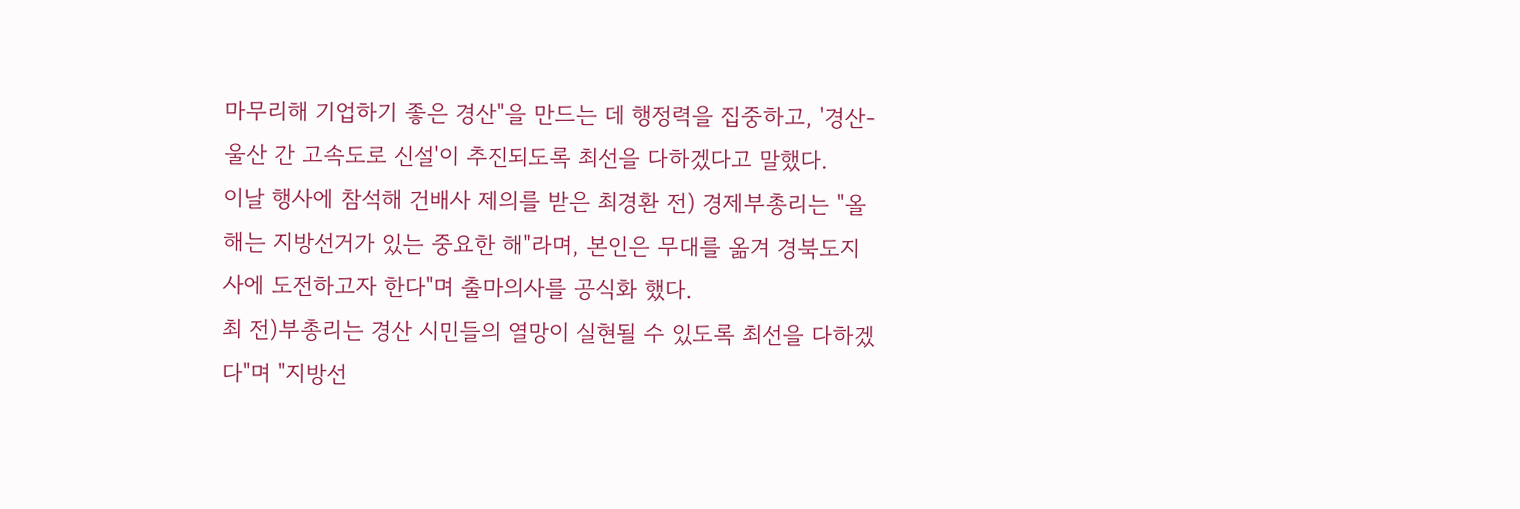마무리해 기업하기 좋은 경산"을 만드는 데 행정력을 집중하고, '경산- 울산 간 고속도로 신설'이 추진되도록 최선을 다하겠다고 말했다.
이날 행사에 참석해 건배사 제의를 받은 최경환 전) 경제부총리는 "올해는 지방선거가 있는 중요한 해"라며, 본인은 무대를 옮겨 경북도지사에 도전하고자 한다"며 출마의사를 공식화 했다.
최 전)부총리는 경산 시민들의 열망이 실현될 수 있도록 최선을 다하겠다"며 "지방선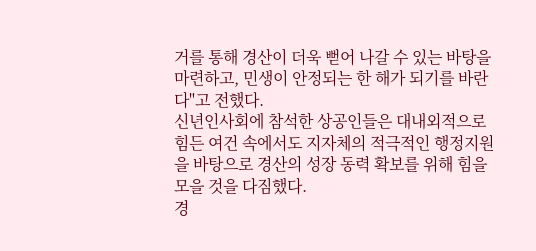거를 통해 경산이 더욱 뻗어 나갈 수 있는 바탕을 마련하고, 민생이 안정되는 한 해가 되기를 바란다"고 전했다.
신년인사회에 참석한 상공인들은 대내외적으로 힘든 여건 속에서도 지자체의 적극적인 행정지원을 바탕으로 경산의 성장 동력 확보를 위해 힘을 모을 것을 다짐했다.
경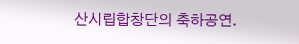산시립합창단의 축하공연.